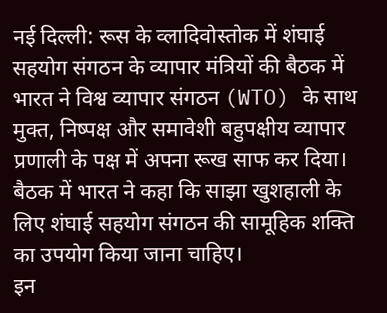नई दिल्ली: रूस के व्लादिवोस्तोक में शंघाई सहयोग संगठन के व्यापार मंत्रियों की बैठक में भारत ने विश्व व्यापार संगठन (WTO) के साथ मुक्त, निष्पक्ष और समावेशी बहुपक्षीय व्यापार प्रणाली के पक्ष में अपना रूख साफ कर दिया। बैठक में भारत ने कहा कि साझा खुशहाली के लिए शंघाई सहयोग संगठन की सामूहिक शक्ति का उपयोग किया जाना चाहिए।
इन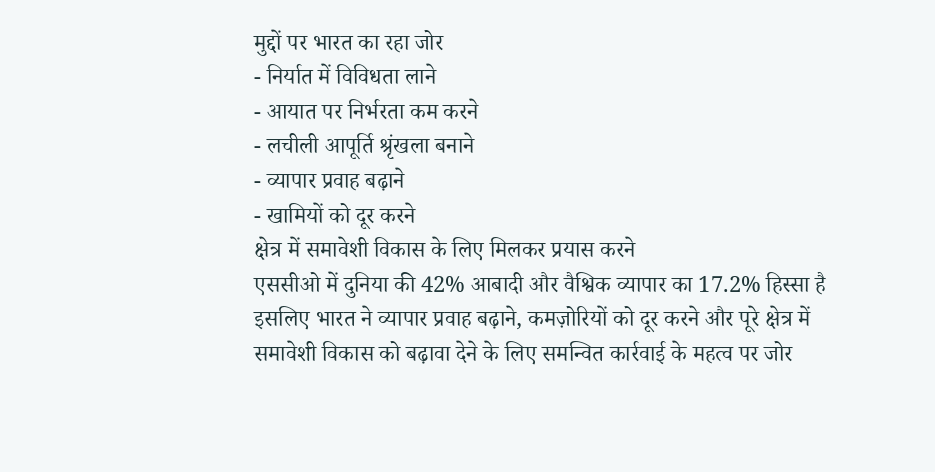मुद्दों पर भारत का रहा जोर
- निर्यात में विविधता लाने
- आयात पर निर्भरता कम करने
- लचीली आपूर्ति श्रृंखला बनाने
- व्यापार प्रवाह बढ़ाने
- खामियों को दूर करने
क्षेत्र में समावेशी विकास के लिए मिलकर प्रयास करने
एससीओ में दुनिया की 42% आबादी और वैश्विक व्यापार का 17.2% हिस्सा है इसलिए भारत ने व्यापार प्रवाह बढ़ाने, कमज़ोरियों को दूर करने और पूरे क्षेत्र में समावेशी विकास को बढ़ावा देने के लिए समन्वित कार्रवाई के महत्व पर जोर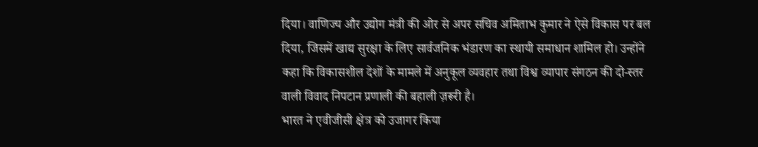दिया। वाणिज्य और उद्योग मंत्री की ओर से अपर सचिव अमिताभ कुमार ने ऐसे विकास पर बल दिया, जिसमें खाद्य सुरक्षा के लिए सार्वजनिक भंडारण का स्थायी समाधान शामिल हो। उन्होंने कहा कि विकासशील देशों के मामले में अनुकूल व्यवहार तथा विश्व व्यापार संगठन की दो-स्तर वाली विवाद निपटान प्रणाली की बहाली ज़रूरी है।
भारत ने एवीजीसी क्षेत्र को उजागर किया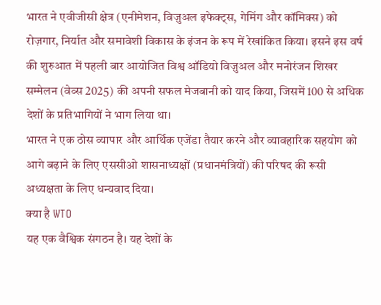भारत ने एवीजीसी क्षेत्र (एनीमेशन, विज़ुअल इफेक्ट्स, गेमिंग और कॉमिक्स) को रोज़गार, निर्यात और समावेशी विकास के इंजन के रूप में रेखांकित किया। इसने इस वर्ष की शुरुआत में पहली बार आयोजित विश्व ऑडियो विज़ुअल और मनोरंजन शिखर सम्मेलन (वेव्स 2025) की अपनी सफल मेजबानी को याद किया, जिसमें 100 से अधिक देशों के प्रतिभागियों ने भाग लिया था।
भारत ने एक ठोस व्यापार और आर्थिक एजेंडा तैयार करने और व्यावहारिक सहयोग को आगे बढ़ाने के लिए एससीओ शासनाध्यक्षों (प्रधानमंत्रियों) की परिषद की रूसी अध्यक्षता के लिए धन्यवाद दिया।
क्या है WTO
यह एक वैश्विक संगठन है। यह देशों के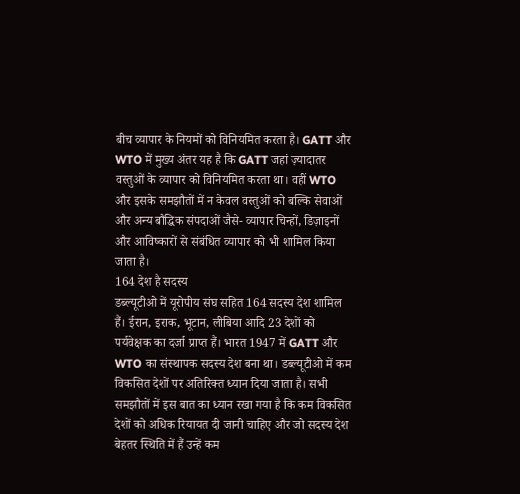बीच व्यापार के नियमों को विनियमित करता है। GATT और WTO में मुख्य अंतर यह है कि GATT जहां ज़्यादातर वस्तुओं के व्यापार को विनियमित करता था। वहीं WTO और इसके समझौतों में न केवल वस्तुओं को बल्कि सेवाओं और अन्य बौद्धिक संपदाओं जैसे- व्यापार चिन्हों, डिज़ाइनों और आविष्कारों से संबंधित व्यापार को भी शामिल किया जाता है।
164 देश है सदस्य
डब्ल्यूटीओ में यूरोपीय संघ सहित 164 सदस्य देश शामिल हैं। ईरान, इराक, भूटान, लीबिया आदि 23 देशों को पर्यवेक्षक का दर्जा प्राप्त हैं। भारत 1947 में GATT और WTO का संस्थापक सदस्य देश बना था। डब्ल्यूटीओ में कम विकसित देशों पर अतिरिक्त ध्यान दिया जाता है। सभी समझौतों में इस बात का ध्यान रखा गया है कि कम विकसित देशों को अधिक रियायत दी जानी चाहिए और जो सदस्य देश बेहतर स्थिति में हैं उन्हें कम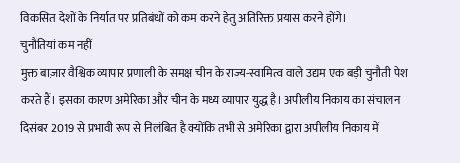विकसित देशों के निर्यात पर प्रतिबंधों को कम करने हेतु अतिरिक्त प्रयास करने होंगे।
चुनौतियां कम नहीं
मुक्त बाज़ार वैश्विक व्यापार प्रणाली के समक्ष चीन के राज्य-स्वामित्व वाले उद्यम एक बड़ी चुनौती पेश करते हैं। इसका कारण अमेरिका और चीन के मध्य व्यापार युद्ध है। अपीलीय निकाय का संचालन दिसंबर 2019 से प्रभावी रूप से निलंबित है क्योंकि तभी से अमेरिका द्वारा अपीलीय निकाय में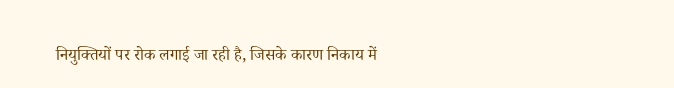नियुक्तियों पर रोक लगाई जा रही है, जिसके कारण निकाय में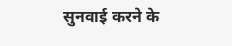सुनवाई करने के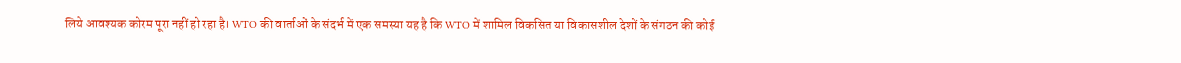लिये आवश्यक कोरम पूरा नहीं हो रहा है। WTO की वार्ताओं के संदर्भ में एक समस्या यह है कि WTO में शामिल विकसित या विकासशील देशों के संगठन की कोई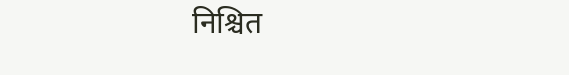निश्चित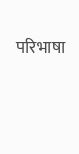परिभाषा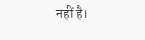नहीं है।